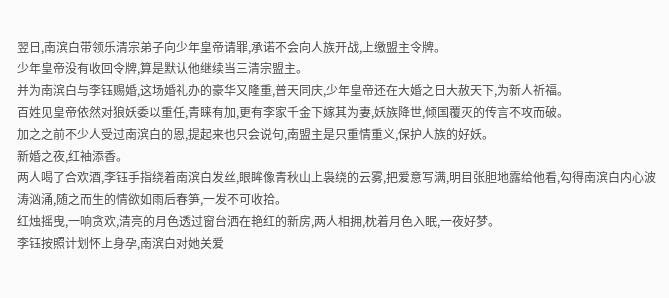翌日,南滨白带领乐清宗弟子向少年皇帝请罪,承诺不会向人族开战,上缴盟主令牌。
少年皇帝没有收回令牌,算是默认他继续当三清宗盟主。
并为南滨白与李钰赐婚,这场婚礼办的豪华又隆重,普天同庆,少年皇帝还在大婚之日大赦天下,为新人祈福。
百姓见皇帝依然对狼妖委以重任,青睐有加,更有李家千金下嫁其为妻,妖族降世,倾国覆灭的传言不攻而破。
加之之前不少人受过南滨白的恩,提起来也只会说句,南盟主是只重情重义,保护人族的好妖。
新婚之夜,红袖添香。
两人喝了合欢酒,李钰手指绕着南滨白发丝,眼眸像青秋山上袅绕的云雾,把爱意写满,明目张胆地露给他看,勾得南滨白内心波涛汹涌,随之而生的情欲如雨后春笋,一发不可收拾。
红烛摇曳,一响贪欢,清亮的月色透过窗台洒在艳红的新房,两人相拥,枕着月色入眠,一夜好梦。
李钰按照计划怀上身孕,南滨白对她关爱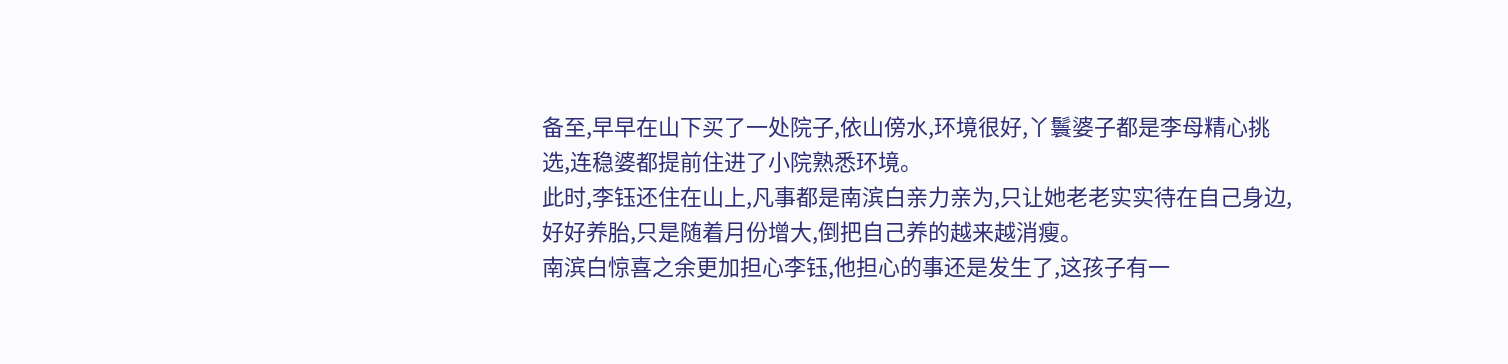备至,早早在山下买了一处院子,依山傍水,环境很好,丫鬟婆子都是李母精心挑选,连稳婆都提前住进了小院熟悉环境。
此时,李钰还住在山上,凡事都是南滨白亲力亲为,只让她老老实实待在自己身边,好好养胎,只是随着月份增大,倒把自己养的越来越消瘦。
南滨白惊喜之余更加担心李钰,他担心的事还是发生了,这孩子有一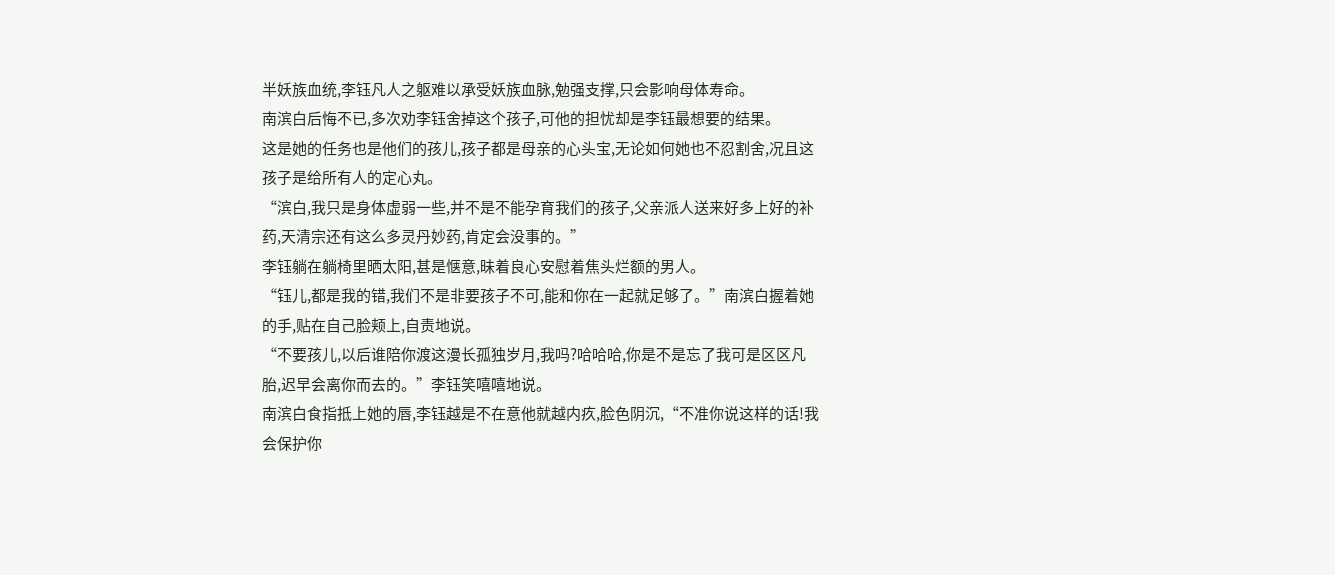半妖族血统,李钰凡人之躯难以承受妖族血脉,勉强支撑,只会影响母体寿命。
南滨白后悔不已,多次劝李钰舍掉这个孩子,可他的担忧却是李钰最想要的结果。
这是她的任务也是他们的孩儿,孩子都是母亲的心头宝,无论如何她也不忍割舍,况且这孩子是给所有人的定心丸。
“滨白,我只是身体虚弱一些,并不是不能孕育我们的孩子,父亲派人送来好多上好的补药,天清宗还有这么多灵丹妙药,肯定会没事的。”
李钰躺在躺椅里晒太阳,甚是惬意,昧着良心安慰着焦头烂额的男人。
“钰儿,都是我的错,我们不是非要孩子不可,能和你在一起就足够了。”南滨白握着她的手,贴在自己脸颊上,自责地说。
“不要孩儿,以后谁陪你渡这漫长孤独岁月,我吗?哈哈哈,你是不是忘了我可是区区凡胎,迟早会离你而去的。”李钰笑嘻嘻地说。
南滨白食指抵上她的唇,李钰越是不在意他就越内疚,脸色阴沉,“不准你说这样的话!我会保护你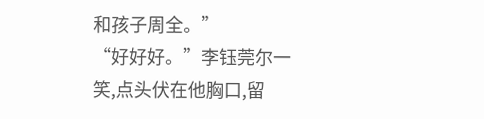和孩子周全。”
“好好好。”李钰莞尔一笑,点头伏在他胸口,留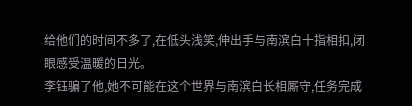给他们的时间不多了,在低头浅笑,伸出手与南滨白十指相扣,闭眼感受温暖的日光。
李钰骗了他,她不可能在这个世界与南滨白长相厮守,任务完成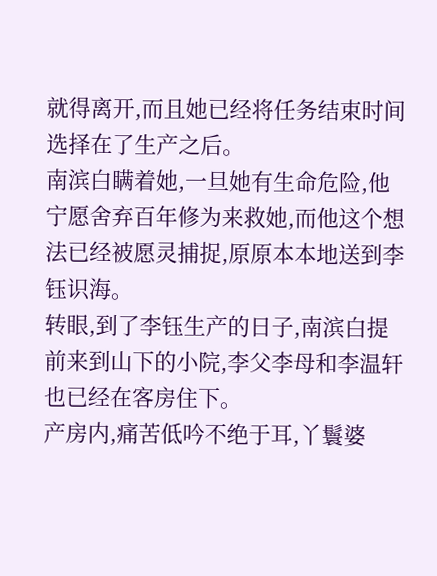就得离开,而且她已经将任务结束时间选择在了生产之后。
南滨白瞒着她,一旦她有生命危险,他宁愿舍弃百年修为来救她,而他这个想法已经被愿灵捕捉,原原本本地送到李钰识海。
转眼,到了李钰生产的日子,南滨白提前来到山下的小院,李父李母和李温轩也已经在客房住下。
产房内,痛苦低吟不绝于耳,丫鬟婆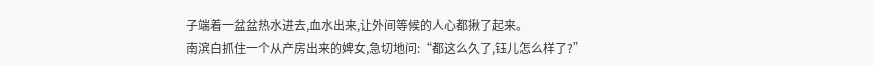子端着一盆盆热水进去,血水出来,让外间等候的人心都揪了起来。
南滨白抓住一个从产房出来的婢女,急切地问:“都这么久了,钰儿怎么样了?”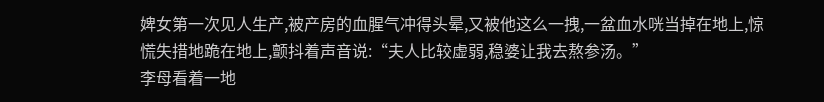婢女第一次见人生产,被产房的血腥气冲得头晕,又被他这么一拽,一盆血水咣当掉在地上,惊慌失措地跪在地上,颤抖着声音说:“夫人比较虚弱,稳婆让我去熬参汤。”
李母看着一地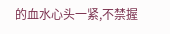的血水心头一紧,不禁握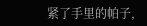紧了手里的帕子,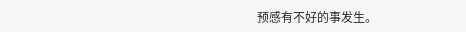预感有不好的事发生。